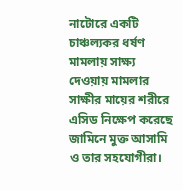নাটোরে একটি চাঞ্চল্যকর ধর্ষণ মামলায় সাক্ষ্য দেওয়ায় মামলার সাক্ষীর মায়ের শরীরে এসিড নিক্ষেপ করেছে জামিনে মুক্ত আসামি ও তার সহযোগীরা।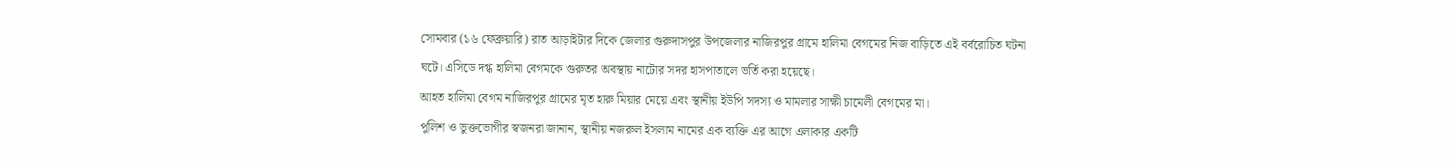সোমবার (১৬ ফেব্রুয়ারি) রাত আড়াইটার দিকে জেলার গুরুদাসপুর উপজেলার নাজিরপুর গ্রামে হালিমা বেগমের নিজ বাড়িতে এই বর্বরোচিত ঘটনা ঘটে। এসিডে দগ্ধ হালিমা বেগমকে গুরুতর অবস্থায় নাটোর সদর হাসপাতালে ভর্তি করা হয়েছে।
আহত হালিমা বেগম নাজিরপুর গ্রামের মৃত হারু মিয়ার মেয়ে এবং স্থানীয় ইউপি সদস্য ও মামলার সাক্ষী চামেলী বেগমের মা।
পুলিশ ও ভুক্তভোগীর স্বজনরা জানান, স্থানীয় নজরুল ইসলাম নামের এক ব্যক্তি এর আগে এলাকার একটি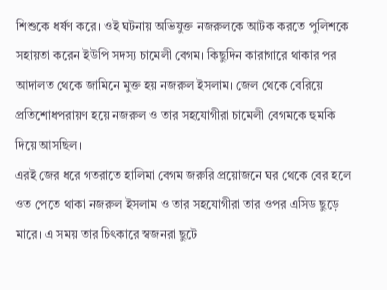শিশুকে ধর্ষণ করে। ওই ঘটনায় অভিযুক্ত নজরুলকে আটক করতে পুলিশকে সহায়তা করেন ইউপি সদস্য চামেলী বেগম। কিছুদিন কারাগারে থাকার পর আদালত থেকে জামিনে মুক্ত হয় নজরুল ইসলাম। জেল থেকে বেরিয়ে প্রতিশোধপরায়ণ হয়ে নজরুল ও তার সহযোগীরা চামেলী বেগমকে হুমকি দিয়ে আসছিল।
এরই জের ধরে গতরাতে হালিমা বেগম জরুরি প্রয়োজনে ঘর থেকে বের হলে ওত পেতে থাকা নজরুল ইসলাম ও তার সহযোগীরা তার ওপর এসিড ছুড়ে মারে। এ সময় তার চিৎকারে স্বজনরা ছুটে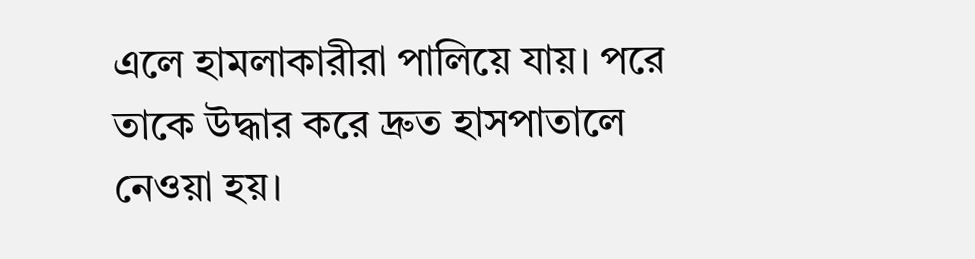এলে হামলাকারীরা পালিয়ে যায়। পরে তাকে উদ্ধার করে দ্রুত হাসপাতালে নেওয়া হয়।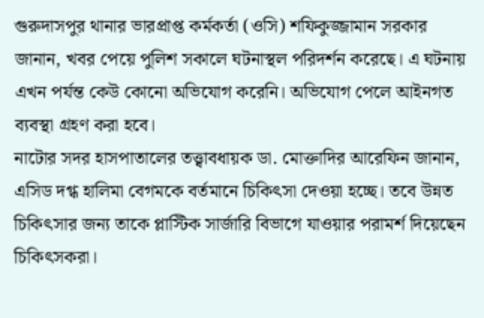গুরুদাসপুর থানার ভারপ্রাপ্ত কর্মকর্তা (ওসি) শফিকুজ্জামান সরকার জানান, খবর পেয়ে পুলিশ সকালে ঘটনাস্থল পরিদর্শন করেছে। এ ঘটনায় এখন পর্যন্ত কেউ কোনো অভিযোগ করেনি। অভিযোগ পেলে আইনগত ব্যবস্থা গ্রহণ করা হবে।
নাটোর সদর হাসপাতালের তত্ত্বাবধায়ক ডা. মোক্তাদির আরেফিন জানান, এসিড দগ্ধ হালিমা বেগমকে বর্তমানে চিকিৎসা দেওয়া হচ্ছে। তবে উন্নত চিকিৎসার জন্য তাকে প্লাস্টিক সার্জারি বিভাগে যাওয়ার পরামর্শ দিয়েছেন চিকিৎসকরা।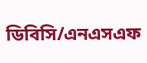ডিবিসি/এনএসএফ